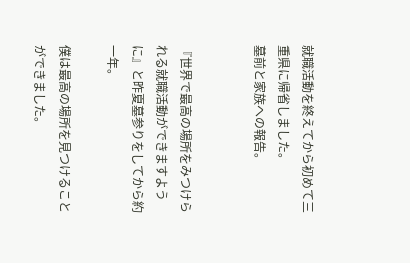就職活動を終えてから初めて三重県に帰省しました。
墓前と家族への報告。


『世界で最高の場所をみつけられる就職活動ができますように』と昨夏墓参りをしてから約一年。

僕は最高の場所を見つけることができました。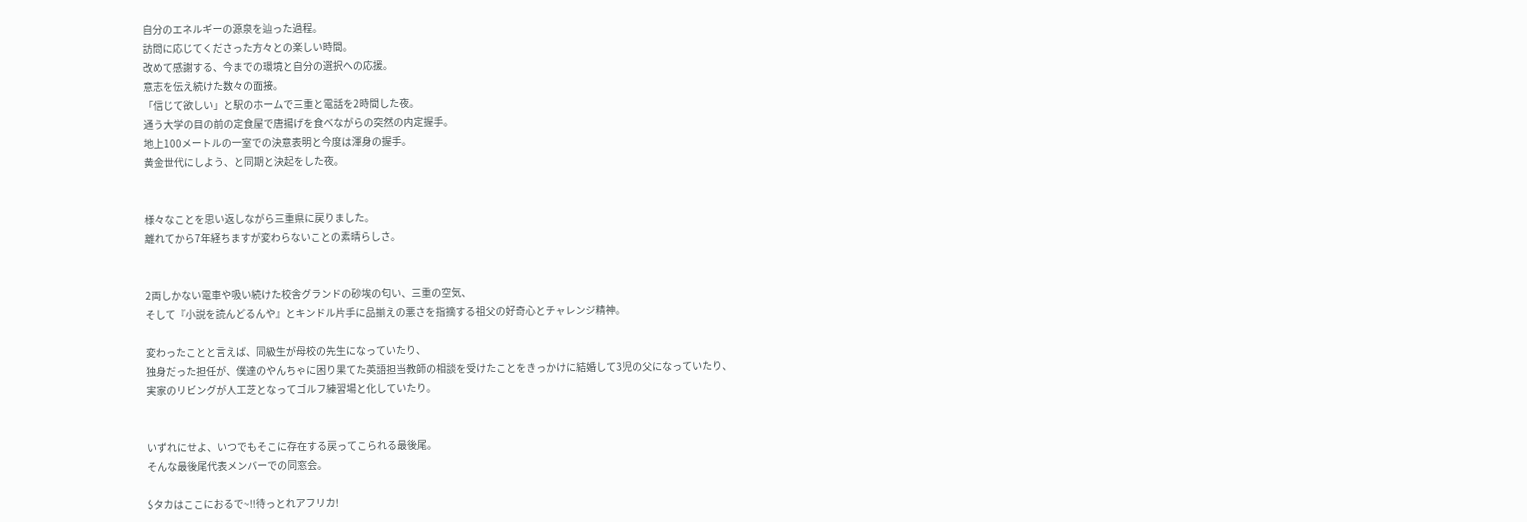自分のエネルギーの源泉を辿った過程。
訪問に応じてくださった方々との楽しい時間。
改めて感謝する、今までの環境と自分の選択への応援。
意志を伝え続けた数々の面接。
「信じて欲しい」と駅のホームで三重と電話を2時間した夜。
通う大学の目の前の定食屋で唐揚げを食べながらの突然の内定握手。
地上100メートルの一室での決意表明と今度は渾身の握手。
黄金世代にしよう、と同期と決起をした夜。


様々なことを思い返しながら三重県に戻りました。
離れてから7年経ちますが変わらないことの素晴らしさ。


2両しかない電車や吸い続けた校舎グランドの砂埃の匂い、三重の空気、
そして『小説を読んどるんや』とキンドル片手に品揃えの悪さを指摘する祖父の好奇心とチャレンジ精神。

変わったことと言えば、同級生が母校の先生になっていたり、
独身だった担任が、僕達のやんちゃに困り果てた英語担当教師の相談を受けたことをきっかけに結婚して3児の父になっていたり、
実家のリビングが人工芝となってゴルフ練習場と化していたり。


いずれにせよ、いつでもそこに存在する戻ってこられる最後尾。
そんな最後尾代表メンバーでの同窓会。

$タカはここにおるで~!!待っとれアフリカ!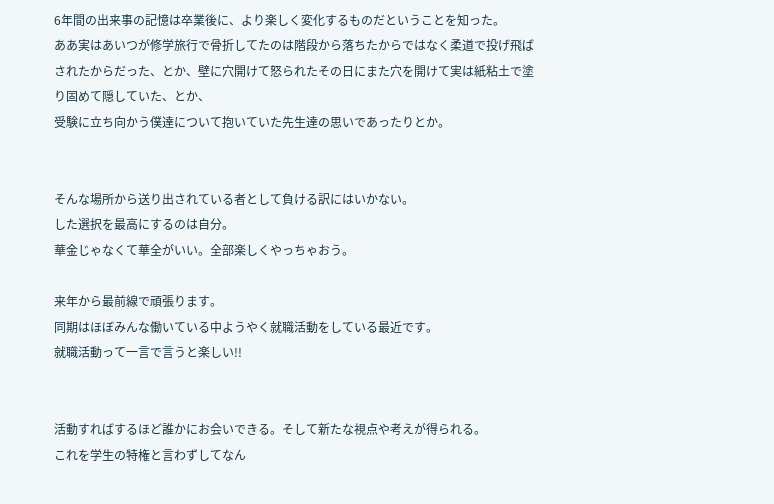6年間の出来事の記憶は卒業後に、より楽しく変化するものだということを知った。
ああ実はあいつが修学旅行で骨折してたのは階段から落ちたからではなく柔道で投げ飛ばされたからだった、とか、壁に穴開けて怒られたその日にまた穴を開けて実は紙粘土で塗り固めて隠していた、とか、
受験に立ち向かう僕達について抱いていた先生達の思いであったりとか。


そんな場所から送り出されている者として負ける訳にはいかない。
した選択を最高にするのは自分。
華金じゃなくて華全がいい。全部楽しくやっちゃおう。

来年から最前線で頑張ります。
同期はほぼみんな働いている中ようやく就職活動をしている最近です。
就職活動って一言で言うと楽しい!!


活動すればするほど誰かにお会いできる。そして新たな視点や考えが得られる。
これを学生の特権と言わずしてなん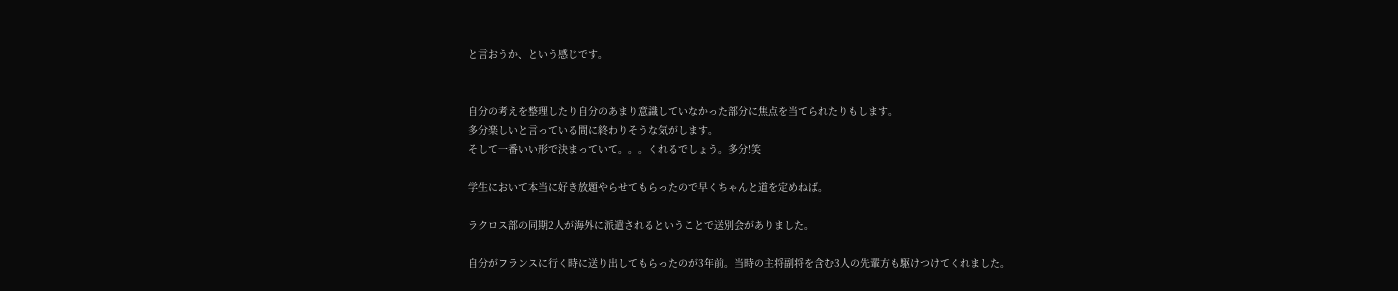と言おうか、という感じです。


自分の考えを整理したり自分のあまり意識していなかった部分に焦点を当てられたりもします。
多分楽しいと言っている間に終わりそうな気がします。
そして一番いい形で決まっていて。。。くれるでしょう。多分!笑

学生において本当に好き放題やらせてもらったので早くちゃんと道を定めねば。

ラクロス部の同期2人が海外に派遣されるということで送別会がありました。

自分がフランスに行く時に送り出してもらったのが3年前。当時の主将副将を含む3人の先輩方も駆けつけてくれました。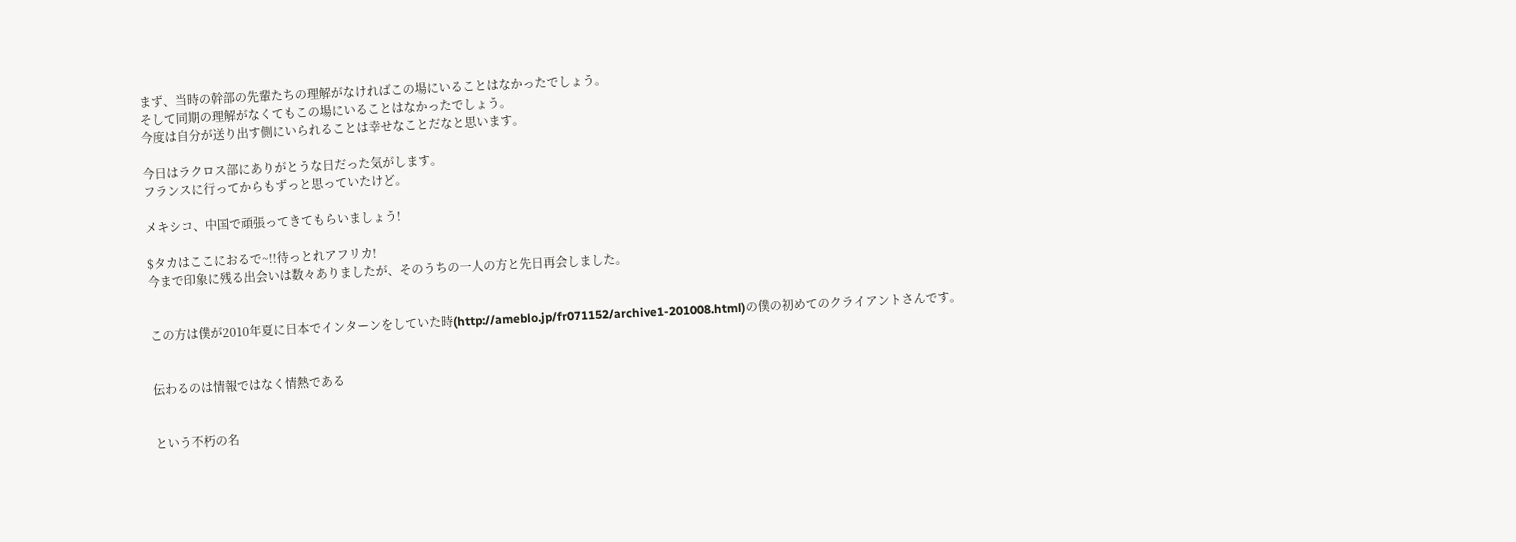まず、当時の幹部の先輩たちの理解がなければこの場にいることはなかったでしょう。
そして同期の理解がなくてもこの場にいることはなかったでしょう。
今度は自分が送り出す側にいられることは幸せなことだなと思います。

今日はラクロス部にありがとうな日だった気がします。
フランスに行ってからもずっと思っていたけど。

メキシコ、中国で頑張ってきてもらいましょう!

$タカはここにおるで~!!待っとれアフリカ!
今まで印象に残る出会いは数々ありましたが、そのうちの一人の方と先日再会しました。


この方は僕が2010年夏に日本でインターンをしていた時(http://ameblo.jp/fr071152/archive1-201008.html)の僕の初めてのクライアントさんです。


伝わるのは情報ではなく情熱である


という不朽の名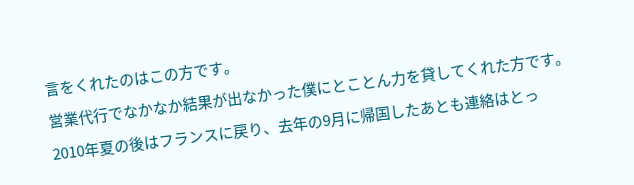言をくれたのはこの方です。
営業代行でなかなか結果が出なかった僕にとことん力を貸してくれた方です。2010年夏の後はフランスに戻り、去年の9月に帰国したあとも連絡はとっ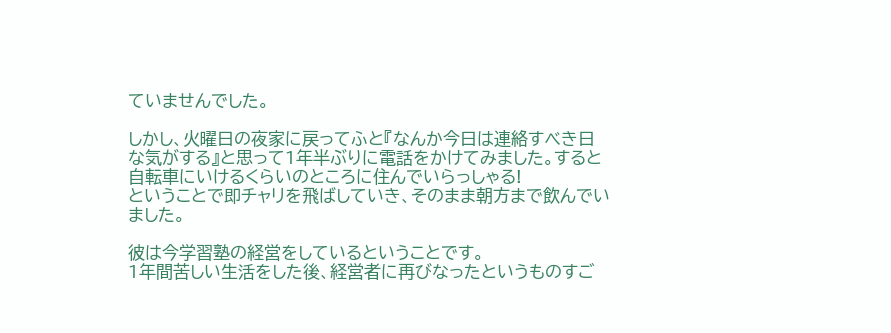ていませんでした。

しかし、火曜日の夜家に戻ってふと『なんか今日は連絡すべき日な気がする』と思って1年半ぶりに電話をかけてみました。すると自転車にいけるくらいのところに住んでいらっしゃる!
ということで即チャリを飛ばしていき、そのまま朝方まで飲んでいました。

彼は今学習塾の経営をしているということです。
1年間苦しい生活をした後、経営者に再びなったというものすご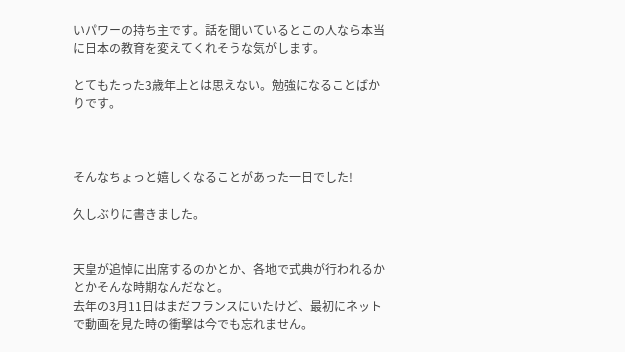いパワーの持ち主です。話を聞いているとこの人なら本当に日本の教育を変えてくれそうな気がします。

とてもたった3歳年上とは思えない。勉強になることばかりです。



そんなちょっと嬉しくなることがあった一日でした!

久しぶりに書きました。


天皇が追悼に出席するのかとか、各地で式典が行われるかとかそんな時期なんだなと。
去年の3月11日はまだフランスにいたけど、最初にネットで動画を見た時の衝撃は今でも忘れません。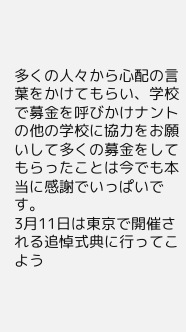多くの人々から心配の言葉をかけてもらい、学校で募金を呼びかけナントの他の学校に協力をお願いして多くの募金をしてもらったことは今でも本当に感謝でいっぱいです。
3月11日は東京で開催される追悼式典に行ってこよう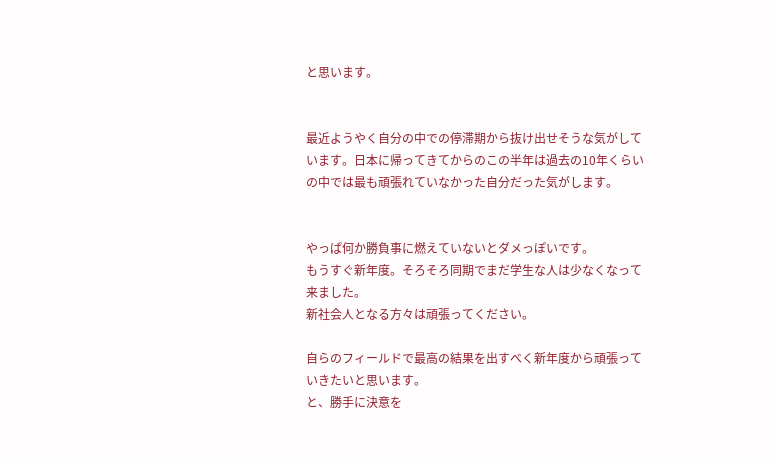と思います。


最近ようやく自分の中での停滞期から抜け出せそうな気がしています。日本に帰ってきてからのこの半年は過去の10年くらいの中では最も頑張れていなかった自分だった気がします。


やっぱ何か勝負事に燃えていないとダメっぽいです。
もうすぐ新年度。そろそろ同期でまだ学生な人は少なくなって来ました。
新社会人となる方々は頑張ってください。

自らのフィールドで最高の結果を出すべく新年度から頑張っていきたいと思います。
と、勝手に決意を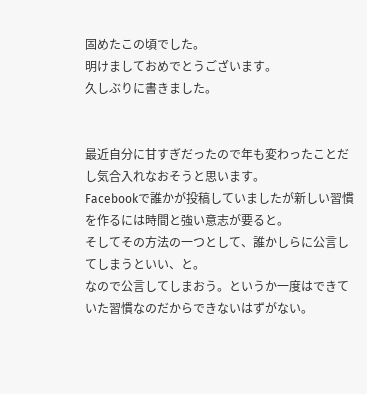固めたこの頃でした。
明けましておめでとうございます。
久しぶりに書きました。


最近自分に甘すぎだったので年も変わったことだし気合入れなおそうと思います。
Facebookで誰かが投稿していましたが新しい習慣を作るには時間と強い意志が要ると。
そしてその方法の一つとして、誰かしらに公言してしまうといい、と。
なので公言してしまおう。というか一度はできていた習慣なのだからできないはずがない。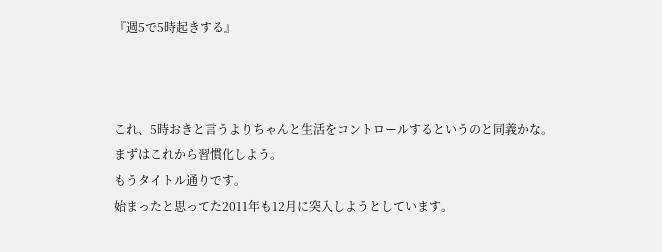『週5で5時起きする』



これ、5時おきと言うよりちゃんと生活をコントロールするというのと同義かな。
まずはこれから習慣化しよう。
もうタイトル通りです。
始まったと思ってた2011年も12月に突入しようとしています。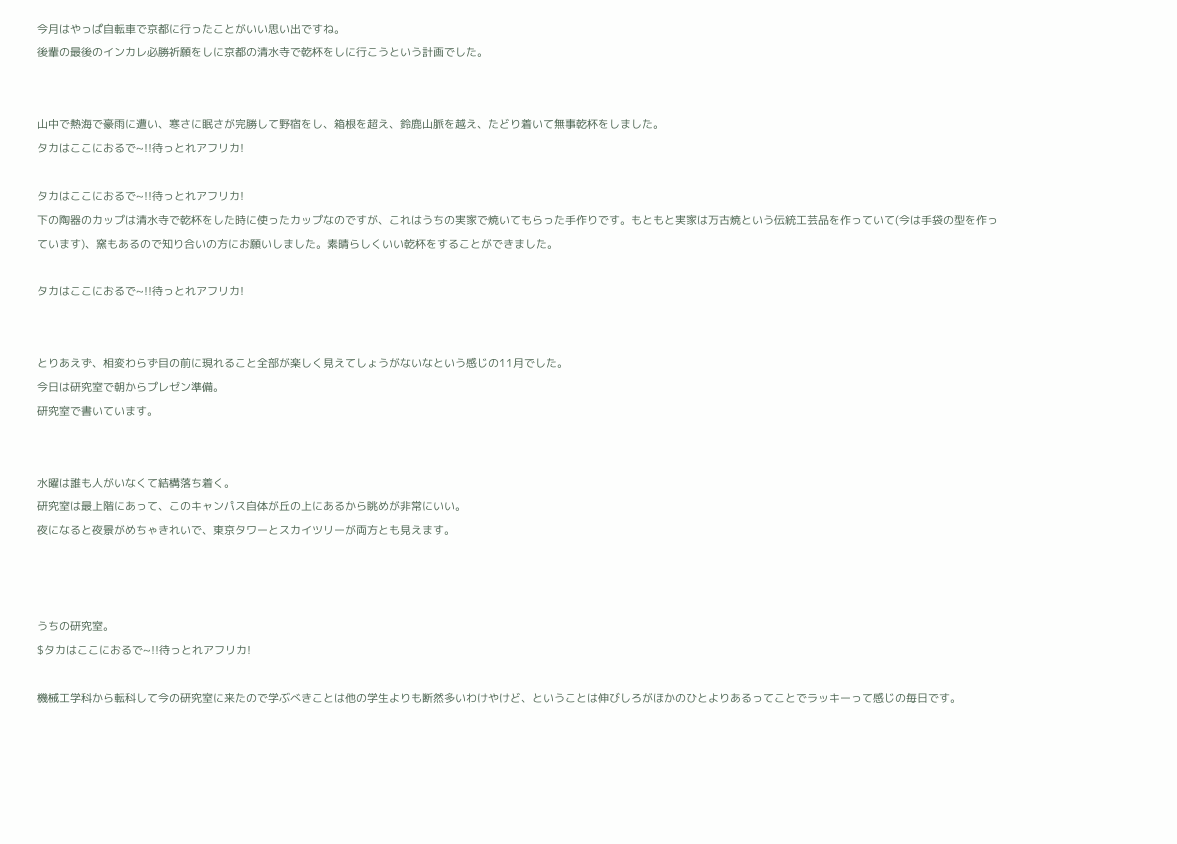今月はやっぱ自転車で京都に行ったことがいい思い出ですね。
後輩の最後のインカレ必勝祈願をしに京都の清水寺で乾杯をしに行こうという計画でした。


山中で熱海で豪雨に遭い、寒さに眠さが完勝して野宿をし、箱根を超え、鈴鹿山脈を越え、たどり着いて無事乾杯をしました。
タカはここにおるで~!!待っとれアフリカ!

タカはここにおるで~!!待っとれアフリカ!
下の陶器のカップは清水寺で乾杯をした時に使ったカップなのですが、これはうちの実家で焼いてもらった手作りです。もともと実家は万古焼という伝統工芸品を作っていて(今は手袋の型を作っています)、窯もあるので知り合いの方にお願いしました。素晴らしくいい乾杯をすることができました。

タカはここにおるで~!!待っとれアフリカ!


とりあえず、相変わらず目の前に現れること全部が楽しく見えてしょうがないなという感じの11月でした。
今日は研究室で朝からプレゼン準備。
研究室で書いています。


水曜は誰も人がいなくて結構落ち着く。
研究室は最上階にあって、このキャンパス自体が丘の上にあるから眺めが非常にいい。
夜になると夜景がめちゃきれいで、東京タワーとスカイツリーが両方とも見えます。



うちの研究室。
$タカはここにおるで~!!待っとれアフリカ!

機械工学科から転科して今の研究室に来たので学ぶべきことは他の学生よりも断然多いわけやけど、ということは伸びしろがほかのひとよりあるってことでラッキーって感じの毎日です。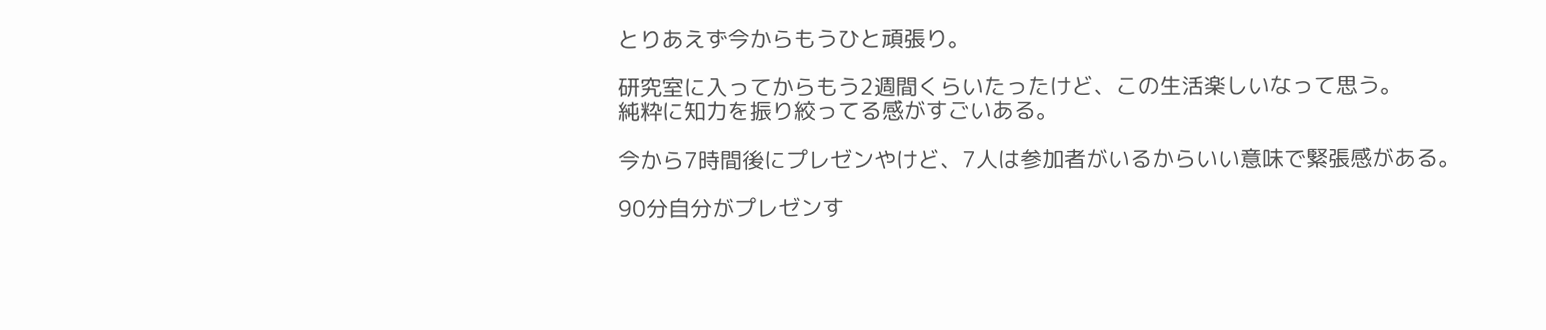とりあえず今からもうひと頑張り。

研究室に入ってからもう2週間くらいたったけど、この生活楽しいなって思う。
純粋に知力を振り絞ってる感がすごいある。

今から7時間後にプレゼンやけど、7人は参加者がいるからいい意味で緊張感がある。

90分自分がプレゼンす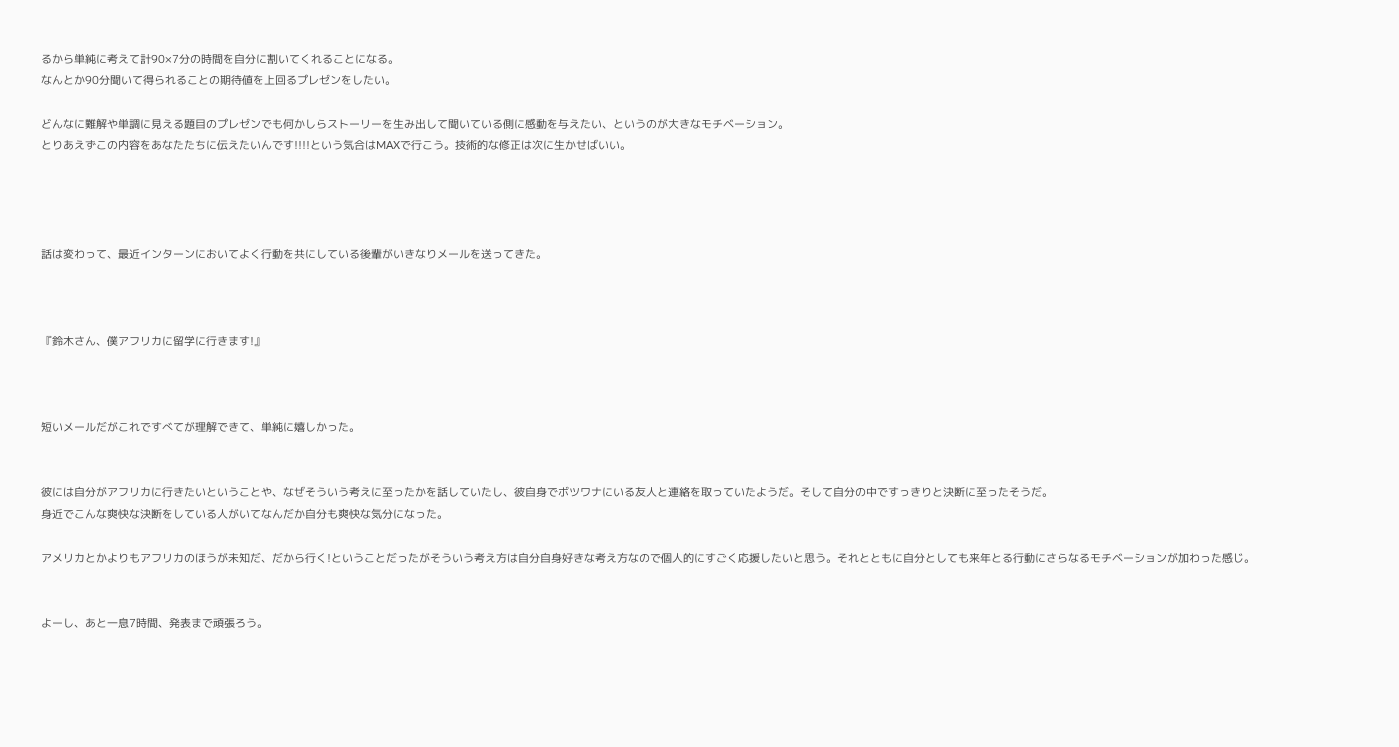るから単純に考えて計90×7分の時間を自分に割いてくれることになる。
なんとか90分聞いて得られることの期待値を上回るプレゼンをしたい。

どんなに難解や単調に見える題目のプレゼンでも何かしらストーリーを生み出して聞いている側に感動を与えたい、というのが大きなモチベーション。
とりあえずこの内容をあなたたちに伝えたいんです!!!!という気合はMAXで行こう。技術的な修正は次に生かせばいい。




話は変わって、最近インターンにおいてよく行動を共にしている後輩がいきなりメールを送ってきた。



『鈴木さん、僕アフリカに留学に行きます!』



短いメールだがこれですべてが理解できて、単純に嬉しかった。


彼には自分がアフリカに行きたいということや、なぜそういう考えに至ったかを話していたし、彼自身でボツワナにいる友人と連絡を取っていたようだ。そして自分の中ですっきりと決断に至ったそうだ。
身近でこんな爽快な決断をしている人がいてなんだか自分も爽快な気分になった。

アメリカとかよりもアフリカのほうが未知だ、だから行く!ということだったがそういう考え方は自分自身好きな考え方なので個人的にすごく応援したいと思う。それとともに自分としても来年とる行動にさらなるモチベーションが加わった感じ。


よーし、あと一息7時間、発表まで頑張ろう。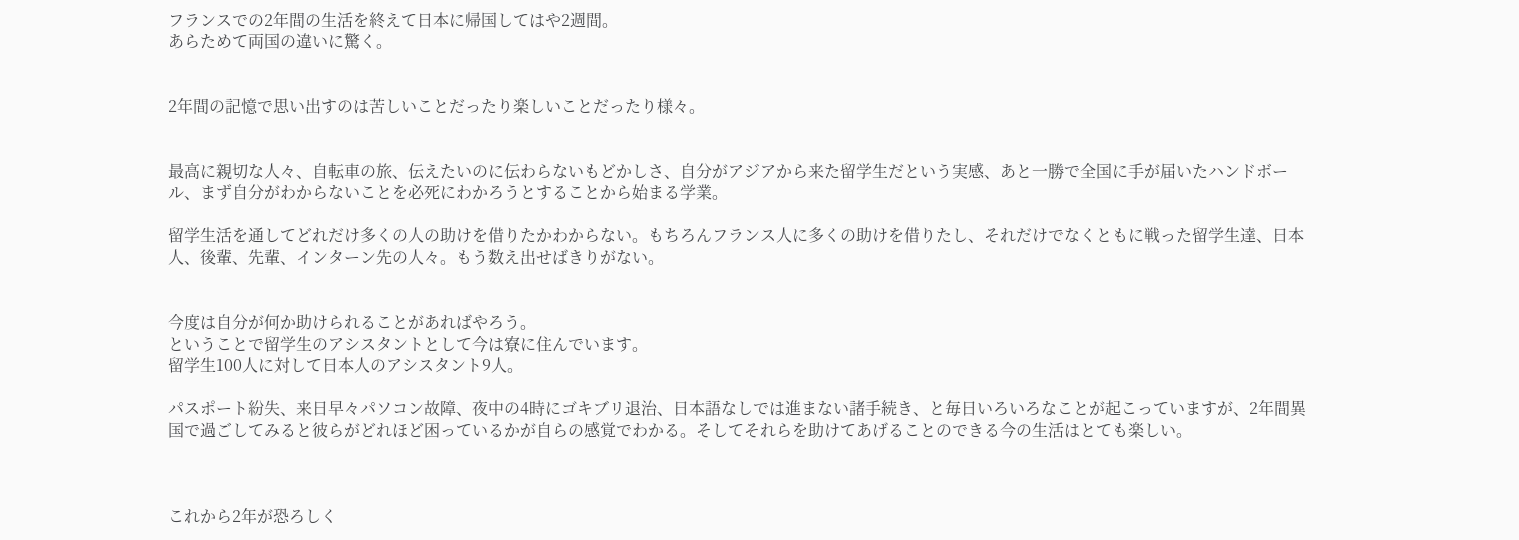フランスでの2年間の生活を終えて日本に帰国してはや2週間。
あらためて両国の違いに驚く。


2年間の記憶で思い出すのは苦しいことだったり楽しいことだったり様々。


最高に親切な人々、自転車の旅、伝えたいのに伝わらないもどかしさ、自分がアジアから来た留学生だという実感、あと一勝で全国に手が届いたハンドボール、まず自分がわからないことを必死にわかろうとすることから始まる学業。

留学生活を通してどれだけ多くの人の助けを借りたかわからない。もちろんフランス人に多くの助けを借りたし、それだけでなくともに戦った留学生達、日本人、後輩、先輩、インターン先の人々。もう数え出せばきりがない。


今度は自分が何か助けられることがあればやろう。
ということで留学生のアシスタントとして今は寮に住んでいます。
留学生100人に対して日本人のアシスタント9人。

パスポート紛失、来日早々パソコン故障、夜中の4時にゴキブリ退治、日本語なしでは進まない諸手続き、と毎日いろいろなことが起こっていますが、2年間異国で過ごしてみると彼らがどれほど困っているかが自らの感覚でわかる。そしてそれらを助けてあげることのできる今の生活はとても楽しい。



これから2年が恐ろしく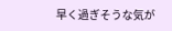早く過ぎそうな気が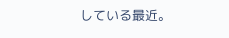している最近。